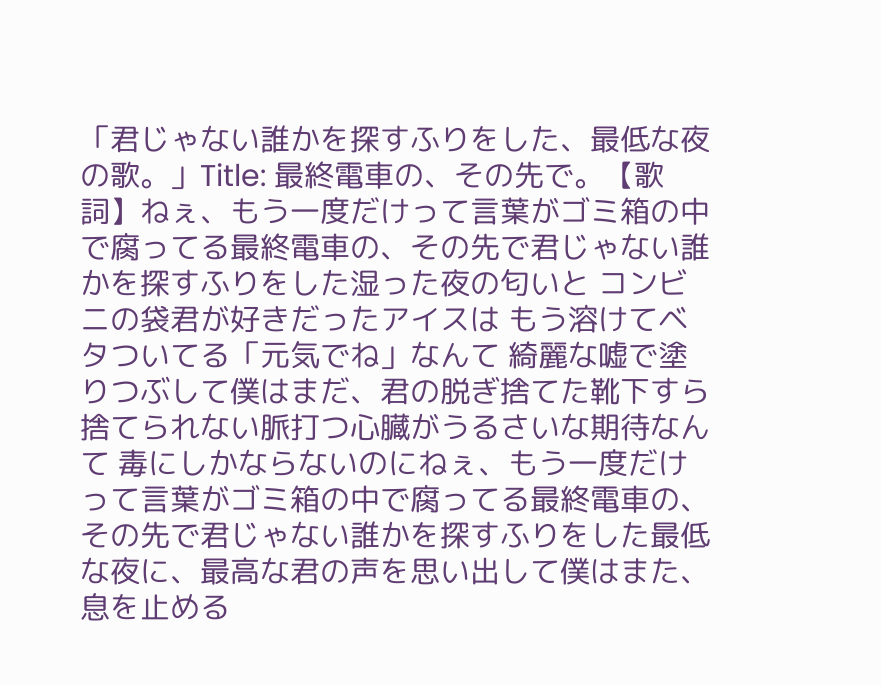「君じゃない誰かを探すふりをした、最低な夜の歌。」Title: 最終電車の、その先で。【歌詞】ねぇ、もう一度だけって言葉がゴミ箱の中で腐ってる最終電車の、その先で君じゃない誰かを探すふりをした湿った夜の匂いと コンビニの袋君が好きだったアイスは もう溶けてベタついてる「元気でね」なんて 綺麗な嘘で塗りつぶして僕はまだ、君の脱ぎ捨てた靴下すら捨てられない脈打つ心臓がうるさいな期待なんて 毒にしかならないのにねぇ、もう一度だけって言葉がゴミ箱の中で腐ってる最終電車の、その先で君じゃない誰かを探すふりをした最低な夜に、最高な君の声を思い出して僕はまた、息を止める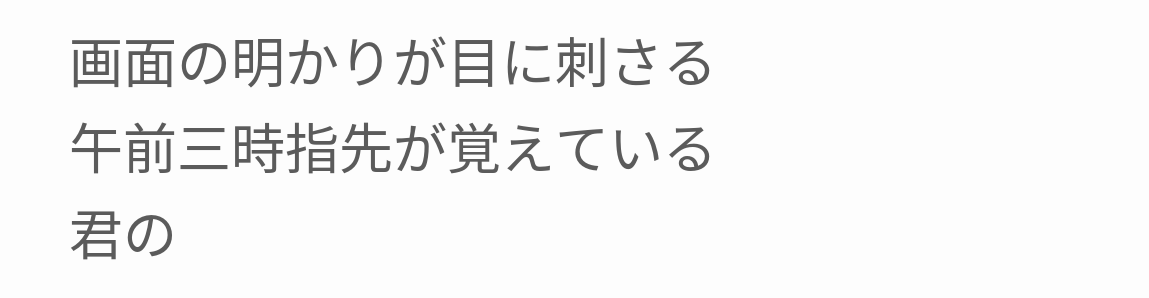画面の明かりが目に刺さる 午前三時指先が覚えている 君の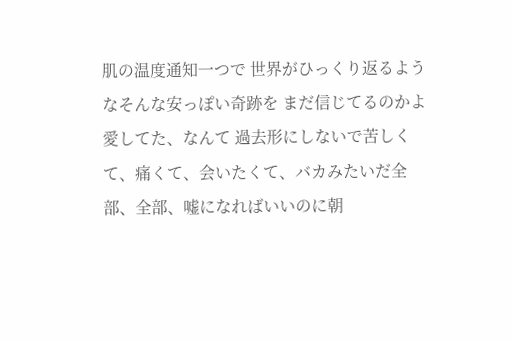肌の温度通知一つで 世界がひっくり返るようなそんな安っぽい奇跡を まだ信じてるのかよ愛してた、なんて 過去形にしないで苦しくて、痛くて、会いたくて、バカみたいだ全部、全部、嘘になればいいのに朝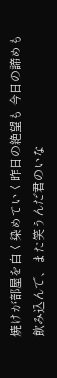焼けが部屋を白く染めていく昨日の絶望も 今日の諦めも飲み込んで、また笑うんだ君のいな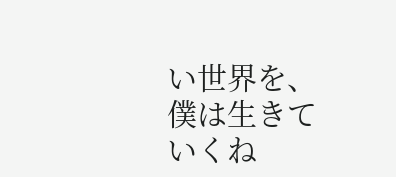い世界を、僕は生きていくね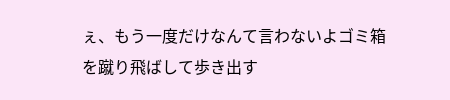ぇ、もう一度だけなんて言わないよゴミ箱を蹴り飛ばして歩き出す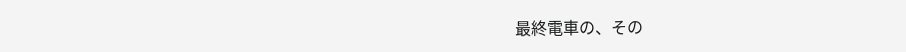最終電車の、その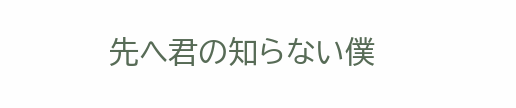先へ君の知らない僕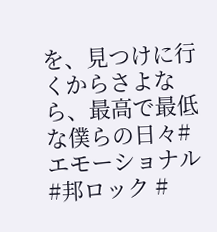を、見つけに行くからさよなら、最高で最低な僕らの日々#エモーショナル #邦ロック #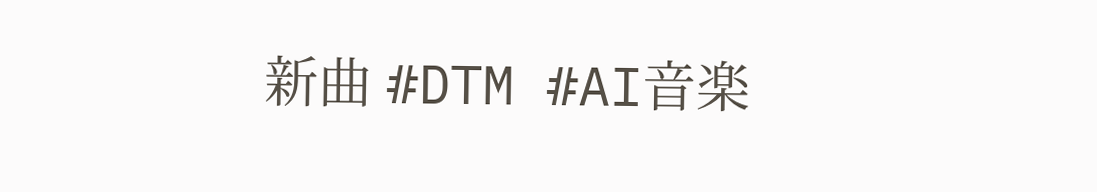新曲 #DTM #AI音楽